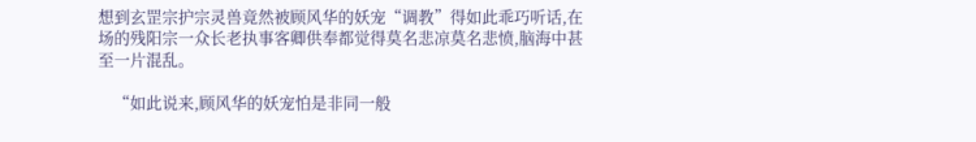想到玄罡宗护宗灵兽竟然被顾风华的妖宠“调教”得如此乖巧听话,在场的残阳宗一众长老执事客卿供奉都觉得莫名悲凉莫名悲愤,脑海中甚至一片混乱。

    “如此说来,顾风华的妖宠怕是非同一般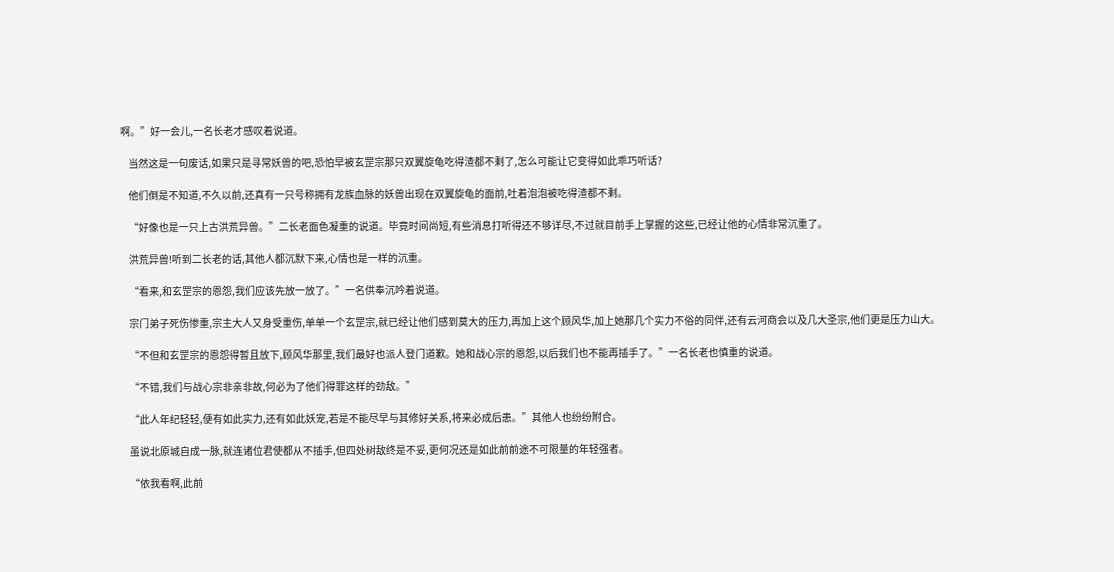啊。”好一会儿,一名长老才感叹着说道。

    当然这是一句废话,如果只是寻常妖兽的吧,恐怕早被玄罡宗那只双翼旋龟吃得渣都不剩了,怎么可能让它变得如此乖巧听话?

    他们倒是不知道,不久以前,还真有一只号称拥有龙族血脉的妖兽出现在双翼旋龟的面前,吐着泡泡被吃得渣都不剩。

    “好像也是一只上古洪荒异兽。”二长老面色凝重的说道。毕竟时间尚短,有些消息打听得还不够详尽,不过就目前手上掌握的这些,已经让他的心情非常沉重了。

    洪荒异兽!听到二长老的话,其他人都沉默下来,心情也是一样的沉重。

    “看来,和玄罡宗的恩怨,我们应该先放一放了。”一名供奉沉吟着说道。

    宗门弟子死伤惨重,宗主大人又身受重伤,单单一个玄罡宗,就已经让他们感到莫大的压力,再加上这个顾风华,加上她那几个实力不俗的同伴,还有云河商会以及几大圣宗,他们更是压力山大。

    “不但和玄罡宗的恩怨得暂且放下,顾风华那里,我们最好也派人登门道歉。她和战心宗的恩怨,以后我们也不能再插手了。”一名长老也慎重的说道。

    “不错,我们与战心宗非亲非故,何必为了他们得罪这样的劲敌。”

    “此人年纪轻轻,便有如此实力,还有如此妖宠,若是不能尽早与其修好关系,将来必成后患。”其他人也纷纷附合。

    虽说北原城自成一脉,就连诸位君使都从不插手,但四处树敌终是不妥,更何况还是如此前前途不可限量的年轻强者。

    “依我看啊,此前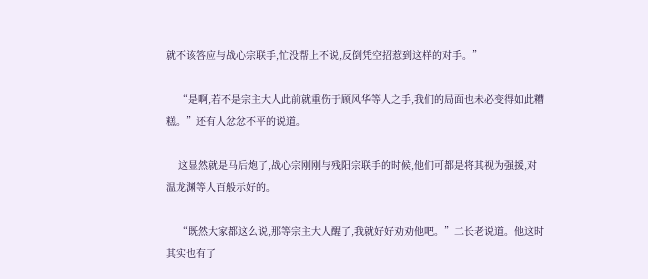就不该答应与战心宗联手,忙没帮上不说,反倒凭空招惹到这样的对手。”

    “是啊,若不是宗主大人此前就重伤于顾风华等人之手,我们的局面也未必变得如此糟糕。”还有人忿忿不平的说道。

    这显然就是马后炮了,战心宗刚刚与残阳宗联手的时候,他们可都是将其视为强援,对温龙渊等人百般示好的。

    “既然大家都这么说,那等宗主大人醒了,我就好好劝劝他吧。”二长老说道。他这时其实也有了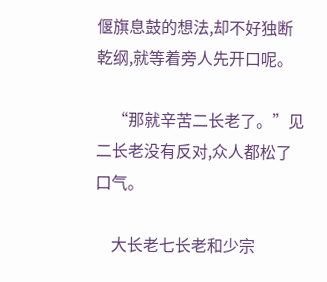偃旗息鼓的想法,却不好独断乾纲,就等着旁人先开口呢。

    “那就辛苦二长老了。”见二长老没有反对,众人都松了口气。

    大长老七长老和少宗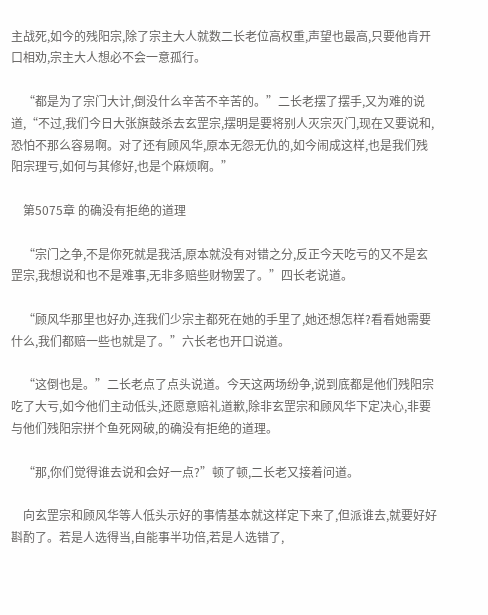主战死,如今的残阳宗,除了宗主大人就数二长老位高权重,声望也最高,只要他肯开口相劝,宗主大人想必不会一意孤行。

    “都是为了宗门大计,倒没什么辛苦不辛苦的。”二长老摆了摆手,又为难的说道,“不过,我们今日大张旗鼓杀去玄罡宗,摆明是要将别人灭宗灭门,现在又要说和,恐怕不那么容易啊。对了还有顾风华,原本无怨无仇的,如今闹成这样,也是我们残阳宗理亏,如何与其修好,也是个麻烦啊。”

    第5075章 的确没有拒绝的道理

    “宗门之争,不是你死就是我活,原本就没有对错之分,反正今天吃亏的又不是玄罡宗,我想说和也不是难事,无非多赔些财物罢了。”四长老说道。

    “顾风华那里也好办,连我们少宗主都死在她的手里了,她还想怎样?看看她需要什么,我们都赔一些也就是了。”六长老也开口说道。

    “这倒也是。”二长老点了点头说道。今天这两场纷争,说到底都是他们残阳宗吃了大亏,如今他们主动低头,还愿意赔礼道歉,除非玄罡宗和顾风华下定决心,非要与他们残阳宗拼个鱼死网破,的确没有拒绝的道理。

    “那,你们觉得谁去说和会好一点?”顿了顿,二长老又接着问道。

    向玄罡宗和顾风华等人低头示好的事情基本就这样定下来了,但派谁去,就要好好斟酌了。若是人选得当,自能事半功倍,若是人选错了,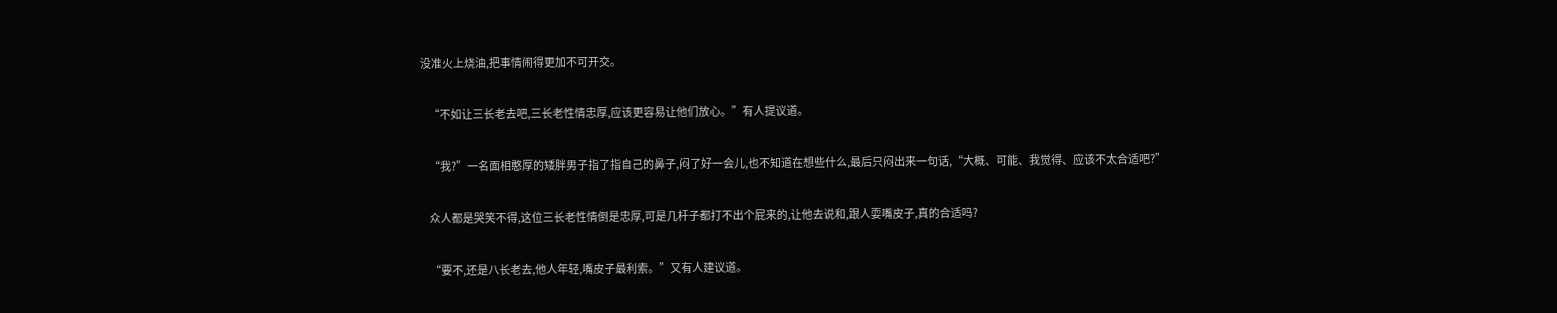没准火上烧油,把事情闹得更加不可开交。

    “不如让三长老去吧,三长老性情忠厚,应该更容易让他们放心。”有人提议道。

    “我?”一名面相憨厚的矮胖男子指了指自己的鼻子,闷了好一会儿,也不知道在想些什么,最后只闷出来一句话,“大概、可能、我觉得、应该不太合适吧?”

    众人都是哭笑不得,这位三长老性情倒是忠厚,可是几杆子都打不出个屁来的,让他去说和,跟人耍嘴皮子,真的合适吗?

    “要不,还是八长老去,他人年轻,嘴皮子最利索。”又有人建议道。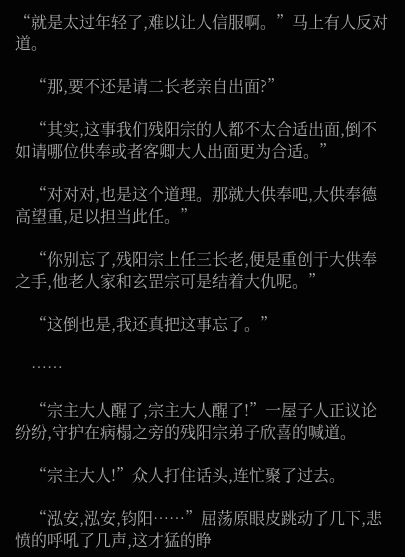“就是太过年轻了,难以让人信服啊。”马上有人反对道。

    “那,要不还是请二长老亲自出面?”

    “其实,这事我们残阳宗的人都不太合适出面,倒不如请哪位供奉或者客卿大人出面更为合适。”

    “对对对,也是这个道理。那就大供奉吧,大供奉德高望重,足以担当此任。”

    “你别忘了,残阳宗上任三长老,便是重创于大供奉之手,他老人家和玄罡宗可是结着大仇呢。”

    “这倒也是,我还真把这事忘了。”

    ……

    “宗主大人醒了,宗主大人醒了!”一屋子人正议论纷纷,守护在病榻之旁的残阳宗弟子欣喜的喊道。

    “宗主大人!”众人打住话头,连忙聚了过去。

    “泓安,泓安,钧阳……”屈荡原眼皮跳动了几下,悲愤的呼吼了几声,这才猛的睁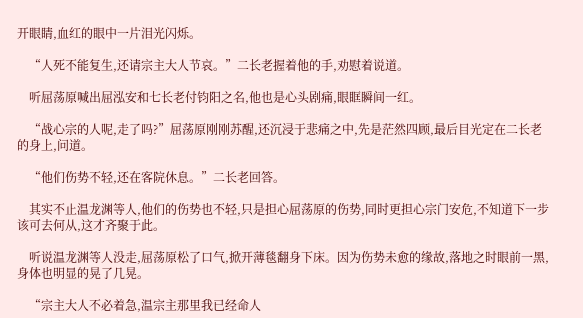开眼睛,血红的眼中一片泪光闪烁。

    “人死不能复生,还请宗主大人节哀。”二长老握着他的手,劝慰着说道。

    听屈荡原喊出屈泓安和七长老付钧阳之名,他也是心头剧痛,眼眶瞬间一红。

    “战心宗的人呢,走了吗?”屈荡原刚刚苏醒,还沉浸于悲痛之中,先是茫然四顾,最后目光定在二长老的身上,问道。

    “他们伤势不轻,还在客院休息。”二长老回答。

    其实不止温龙渊等人,他们的伤势也不轻,只是担心屈荡原的伤势,同时更担心宗门安危,不知道下一步该可去何从,这才齐聚于此。

    听说温龙渊等人没走,屈荡原松了口气,掀开薄毯翻身下床。因为伤势未愈的缘故,落地之时眼前一黑,身体也明显的晃了几晃。

    “宗主大人不必着急,温宗主那里我已经命人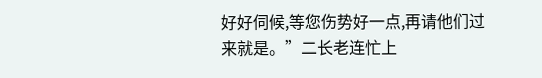好好伺候,等您伤势好一点,再请他们过来就是。”二长老连忙上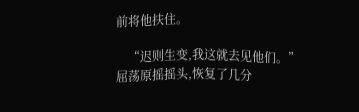前将他扶住。

    “迟则生变,我这就去见他们。”屈荡原摇摇头,恢复了几分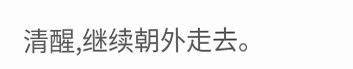清醒,继续朝外走去。